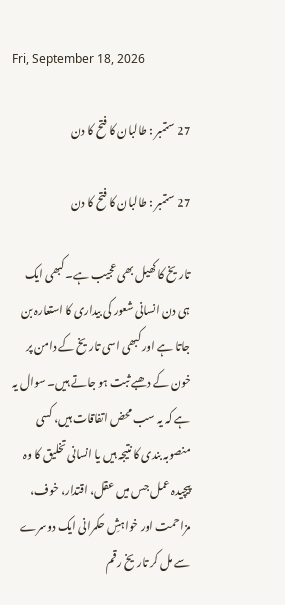Fri, September 18, 2026

27 ستمبر : طالبان کا فتح کا دن

27 ستمبر : طالبان کا فتح کا دن

تاریخ کا کھیل بھی عجیب ہے۔ کبھی ایک ہی دن انسانی شعور کی بیداری کا استعارہ بن جاتا ہے اور کبھی اسی تاریخ کے دامن پر خون کے دھبے ثبت ہو جاتے ہیں۔ سوال یہ ہے کہ یہ سب محض اتفاقات ہیں، کسی منصوبہ بندی کا نتیجہ ہیں یا انسانی تخلیق کا وہ پیچیدہ عمل جس میں عقل، اقتدار، خوف، مزاحمت اور خواہشِ حکمرانی ایک دوسرے سے مل کر تاریخ رقم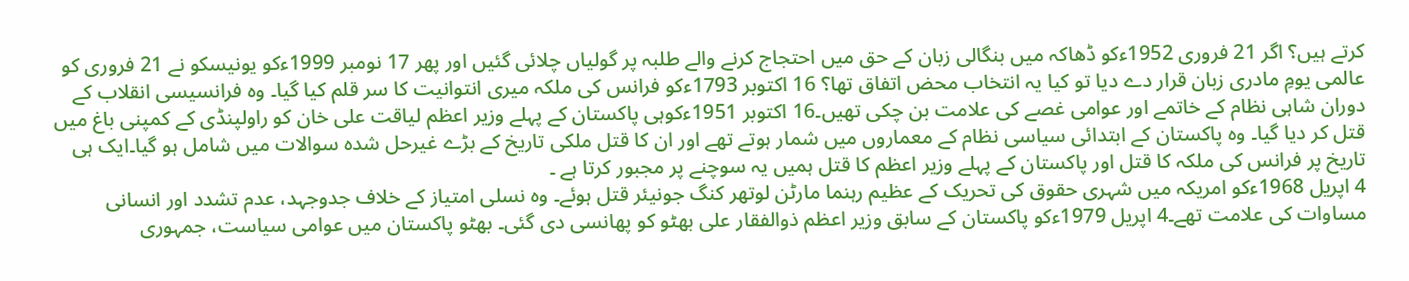کرتے ہیں؟ اگر 21 فروری 1952ءکو ڈھاکہ میں بنگالی زبان کے حق میں احتجاج کرنے والے طلبہ پر گولیاں چلائی گئیں اور پھر 17 نومبر 1999ءکو یونیسکو نے 21 فروری کو عالمی یومِ مادری زبان قرار دے دیا تو کیا یہ انتخاب محض اتفاق تھا؟ 16 اکتوبر 1793ءکو فرانس کی ملکہ میری انتوانیت کا سر قلم کیا گیا۔ وہ فرانسیسی انقلاب کے دوران شاہی نظام کے خاتمے اور عوامی غصے کی علامت بن چکی تھیں۔16 اکتوبر 1951ءکوہی پاکستان کے پہلے وزیر اعظم لیاقت علی خان کو راولپنڈی کے کمپنی باغ میں قتل کر دیا گیا۔ وہ پاکستان کے ابتدائی سیاسی نظام کے معماروں میں شمار ہوتے تھے اور ان کا قتل ملکی تاریخ کے بڑے غیرحل شدہ سوالات میں شامل ہو گیا۔ایک ہی تاریخ پر فرانس کی ملکہ کا قتل اور پاکستان کے پہلے وزیر اعظم کا قتل ہمیں یہ سوچنے پر مجبور کرتا ہے ۔
4 اپریل 1968ءکو امریکہ میں شہری حقوق کی تحریک کے عظیم رہنما مارٹن لوتھر کنگ جونیئر قتل ہوئے۔ وہ نسلی امتیاز کے خلاف جدوجہد، عدم تشدد اور انسانی مساوات کی علامت تھے۔4 اپریل 1979ءکو پاکستان کے سابق وزیر اعظم ذوالفقار علی بھٹو کو پھانسی دی گئی۔ بھٹو پاکستان میں عوامی سیاست، جمہوری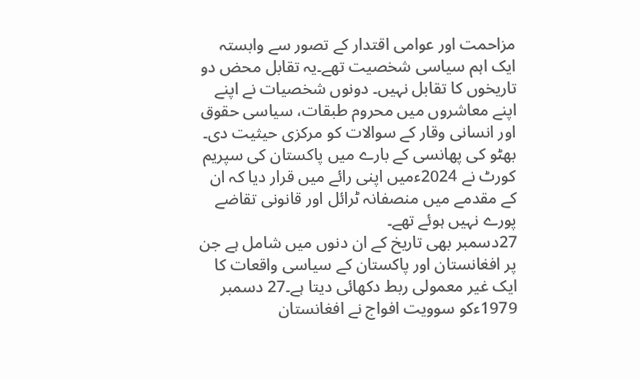مزاحمت اور عوامی اقتدار کے تصور سے وابستہ ایک اہم سیاسی شخصیت تھے۔یہ تقابل محض دو تاریخوں کا تقابل نہیں۔ دونوں شخصیات نے اپنے اپنے معاشروں میں محروم طبقات، سیاسی حقوق اور انسانی وقار کے سوالات کو مرکزی حیثیت دی۔ بھٹو کی پھانسی کے بارے میں پاکستان کی سپریم کورٹ نے 2024ءمیں اپنی رائے میں قرار دیا کہ ان کے مقدمے میں منصفانہ ٹرائل اور قانونی تقاضے پورے نہیں ہوئے تھے۔
27دسمبر بھی تاریخ کے ان دنوں میں شامل ہے جن پر افغانستان اور پاکستان کے سیاسی واقعات کا ایک غیر معمولی ربط دکھائی دیتا ہے۔27 دسمبر 1979ءکو سوویت افواج نے افغانستان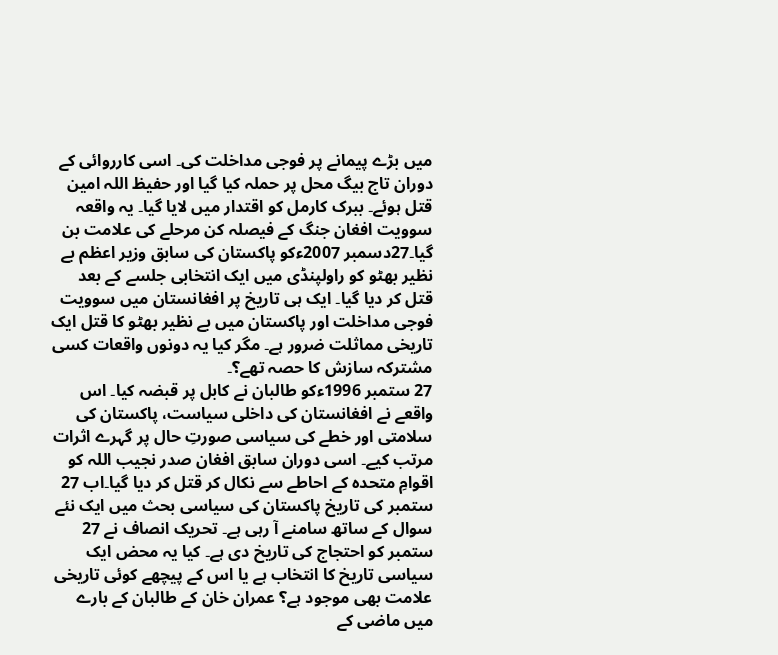میں بڑے پیمانے پر فوجی مداخلت کی۔ اسی کارروائی کے دوران تاج بیگ محل پر حملہ کیا گیا اور حفیظ اللہ امین قتل ہوئے۔ ببرک کارمل کو اقتدار میں لایا گیا۔ یہ واقعہ سوویت افغان جنگ کے فیصلہ کن مرحلے کی علامت بن گیا۔27دسمبر 2007ءکو پاکستان کی سابق وزیر اعظم بے نظیر بھٹو کو راولپنڈی میں ایک انتخابی جلسے کے بعد قتل کر دیا گیا۔ ایک ہی تاریخ پر افغانستان میں سوویت فوجی مداخلت اور پاکستان میں بے نظیر بھٹو کا قتل ایک تاریخی مماثلت ضرور ہے۔ مگر کیا یہ دونوں واقعات کسی مشترکہ سازش کا حصہ تھے؟۔
27 ستمبر 1996ءکو طالبان نے کابل پر قبضہ کیا۔ اس واقعے نے افغانستان کی داخلی سیاست، پاکستان کی سلامتی اور خطے کی سیاسی صورتِ حال پر گہرے اثرات مرتب کیے۔ اسی دوران سابق افغان صدر نجیب اللہ کو اقوامِ متحدہ کے احاطے سے نکال کر قتل کر دیا گیا۔اب 27 ستمبر کی تاریخ پاکستان کی سیاسی بحث میں ایک نئے سوال کے ساتھ سامنے آ رہی ہے۔ تحریک انصاف نے 27 ستمبر کو احتجاج کی تاریخ دی ہے۔ کیا یہ محض ایک سیاسی تاریخ کا انتخاب ہے یا اس کے پیچھے کوئی تاریخی علامت بھی موجود ہے؟ عمران خان کے طالبان کے بارے میں ماضی کے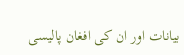بیانات اور ان کی افغان پالیسی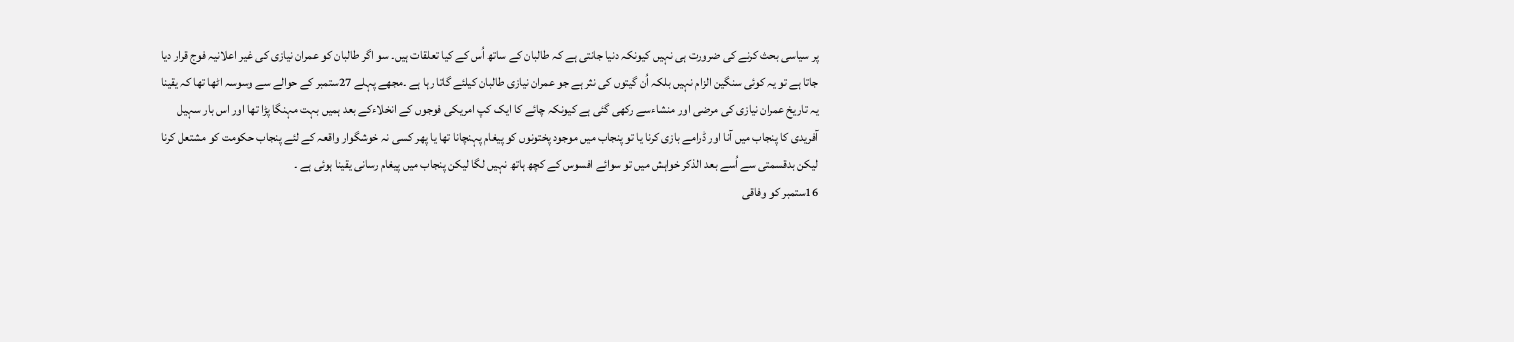پر سیاسی بحث کرنے کی ضرورت ہی نہیں کیونکہ دنیا جانتی ہے کہ طالبان کے ساتھ اُس کے کیا تعلقات ہیں۔ سو اگر طالبان کو عمران نیازی کی غیر اعلانیہ فوج قرار دیا جاتا ہے تو یہ کوئی سنگین الزام نہیں بلکہ اُن گیتوں کی نثر ہے جو عمران نیازی طالبان کیلئے گاتا رہا ہے ۔مجھے پہلے 27ستمبر کے حوالے سے وسوسہ اٹھا تھا کہ یقینا یہ تاریخ عمران نیازی کی مرضی اور منشاءسے رکھی گئی ہے کیونکہ چائے کا ایک کپ امریکی فوجوں کے انخلاءکے بعد ہمیں بہت مہنگا پڑا تھا اور اس بار سہیل آفریدی کا پنجاب میں آنا اور ڈرامے بازی کرنا یا تو پنجاب میں موجود پختونوں کو پیغام پہنچانا تھا یا پھر کسی نہ خوشگوار واقعہ کے لئے پنجاب حکومت کو مشتعل کرنا لیکن بدقسمتی سے اُسے بعد الذکر خواہش میں تو سوائے افسوس کے کچھ ہاتھ نہیں لگا لیکن پنجاب میں پیغام رسانی یقینا ہوئی ہے ۔
16ستمبر کو وفاقی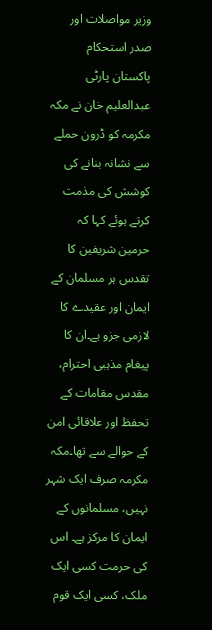وزیر مواصلات اور صدر استحکام پاکستان پارٹی عبدالعلیم خان نے مکہ مکرمہ کو ڈرون حملے سے نشانہ بنانے کی کوشش کی مذمت کرتے ہوئے کہا کہ حرمین شریفین کا تقدس ہر مسلمان کے ایمان اور عقیدے کا لازمی جزو ہے۔ان کا پیغام مذہبی احترام، مقدس مقامات کے تحفظ اور علاقائی امن کے حوالے سے تھا۔مکہ مکرمہ صرف ایک شہر نہیں، مسلمانوں کے ایمان کا مرکز ہے۔ اس کی حرمت کسی ایک ملک، کسی ایک قوم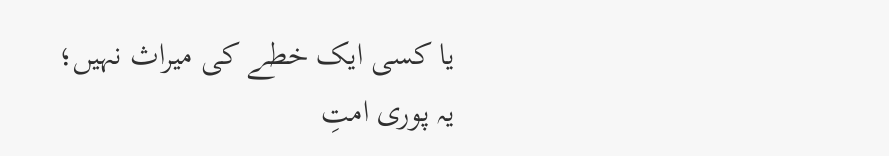یا کسی ایک خطے کی میراث نہیں؛ یہ پوری امتِ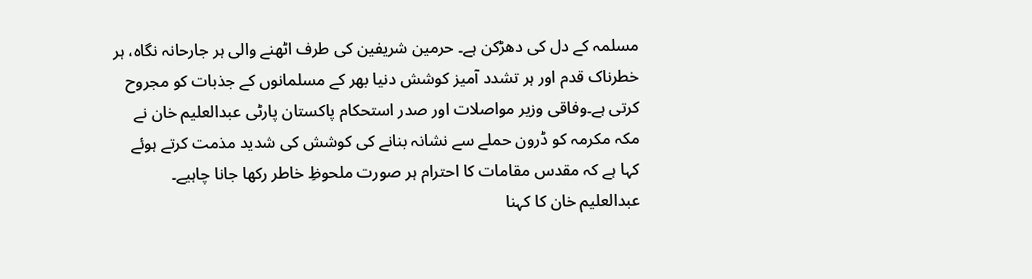مسلمہ کے دل کی دھڑکن ہے۔ حرمین شریفین کی طرف اٹھنے والی ہر جارحانہ نگاہ، ہر خطرناک قدم اور ہر تشدد آمیز کوشش دنیا بھر کے مسلمانوں کے جذبات کو مجروح کرتی ہے۔وفاقی وزیر مواصلات اور صدر استحکام پاکستان پارٹی عبدالعلیم خان نے مکہ مکرمہ کو ڈرون حملے سے نشانہ بنانے کی کوشش کی شدید مذمت کرتے ہوئے کہا ہے کہ مقدس مقامات کا احترام ہر صورت ملحوظِ خاطر رکھا جانا چاہیے۔ عبدالعلیم خان کا کہنا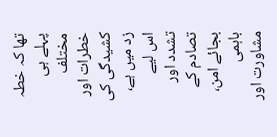تھا کہ خطہ پہلے ہی مختلف خطرات اور کشیدگی کی زد میں ہے، اس لیے تشدد اور تصادم کے بجائے امن، باہمی مشاورت اور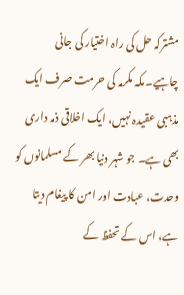مشترکہ حل کی راہ اختیار کی جانی چاہیے۔مکہ مکرمہ کی حرمت صرف ایک مذہبی عقیدہ نہیں، ایک اخلاقی ذمہ داری بھی ہے۔ جو شہر دنیا بھر کے مسلمانوں کو وحدت، عبادت اور امن کا پیغام دیتا ہے، اس کے تحفظ کے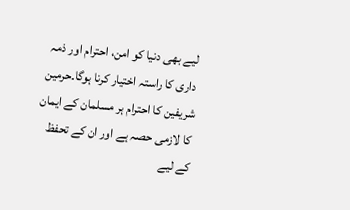لیے بھی دنیا کو امن، احترام اور ذمہ داری کا راستہ اختیار کرنا ہوگا۔حرمین شریفین کا احترام ہر مسلمان کے ایمان کا لازمی حصہ ہے اور ان کے تحفظ کے لیے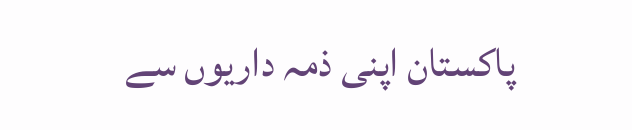پاکستان اپنی ذمہ داریوں سے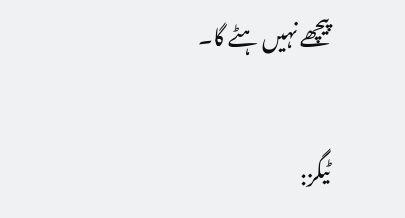پیچھے نہیں ہٹے گا۔

ٹیگز: